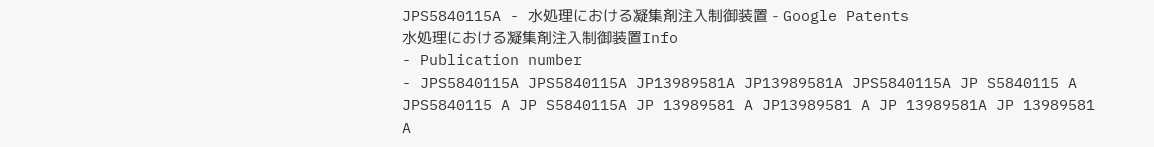JPS5840115A - 水処理における凝集剤注入制御装置 - Google Patents
水処理における凝集剤注入制御装置Info
- Publication number
- JPS5840115A JPS5840115A JP13989581A JP13989581A JPS5840115A JP S5840115 A JPS5840115 A JP S5840115A JP 13989581 A JP13989581 A JP 13989581A JP 13989581 A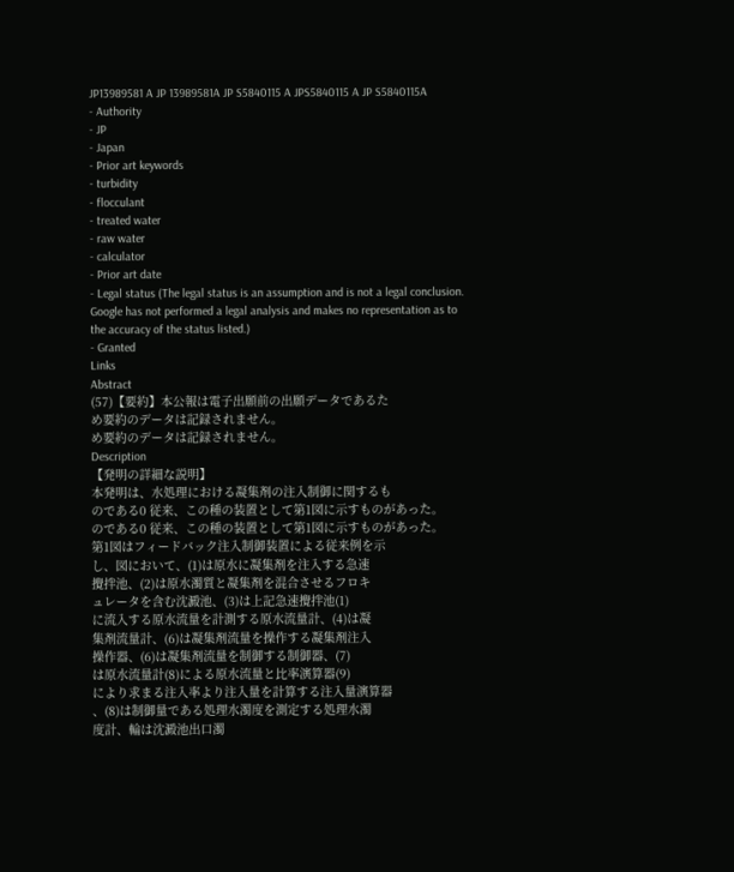JP13989581 A JP 13989581A JP S5840115 A JPS5840115 A JP S5840115A
- Authority
- JP
- Japan
- Prior art keywords
- turbidity
- flocculant
- treated water
- raw water
- calculator
- Prior art date
- Legal status (The legal status is an assumption and is not a legal conclusion. Google has not performed a legal analysis and makes no representation as to the accuracy of the status listed.)
- Granted
Links
Abstract
(57)【要約】本公報は電子出願前の出願データであるた
め要約のデータは記録されません。
め要約のデータは記録されません。
Description
【発明の詳細な説明】
本発明は、水処理における凝集剤の注入制御に関するも
のである0 従来、この種の装置として第1図に示すものがあった。
のである0 従来、この種の装置として第1図に示すものがあった。
第1図はフィードバック注入制御装置による従来例を示
し、図において、(1)は原水に凝集剤を注入する急速
攪拌池、(2)は原水濁質と凝集剤を混合させるフロキ
ュレータを含む沈澱池、(3)は上記急速攪拌池(1)
に流入する原水流量を計測する原水流量計、(4)は凝
集剤流量計、(6)は凝集剤流量を操作する凝集剤注入
操作器、(6)は凝集剤流量を制御する制御器、(7)
は原水流量計(8)による原水流量と比率演算器(9)
により求まる注入率より注入量を計算する注入量演算器
、(8)は制御量である処理水濁度を測定する処理水濁
度計、輪は沈澱池出口濁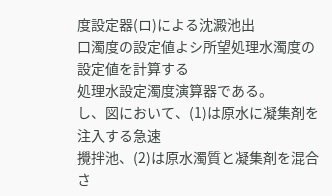度設定器(ロ)による沈澱池出
口濁度の設定値よシ所望処理水濁度の設定値を計算する
処理水設定濁度演算器である。
し、図において、(1)は原水に凝集剤を注入する急速
攪拌池、(2)は原水濁質と凝集剤を混合さ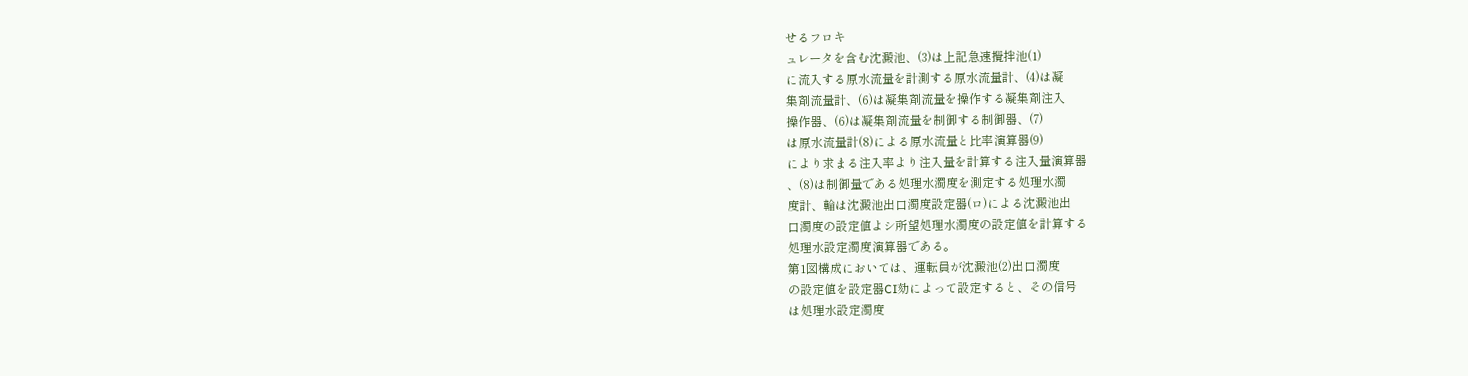せるフロキ
ュレータを含む沈澱池、(3)は上記急速攪拌池(1)
に流入する原水流量を計測する原水流量計、(4)は凝
集剤流量計、(6)は凝集剤流量を操作する凝集剤注入
操作器、(6)は凝集剤流量を制御する制御器、(7)
は原水流量計(8)による原水流量と比率演算器(9)
により求まる注入率より注入量を計算する注入量演算器
、(8)は制御量である処理水濁度を測定する処理水濁
度計、輪は沈澱池出口濁度設定器(ロ)による沈澱池出
口濁度の設定値よシ所望処理水濁度の設定値を計算する
処理水設定濁度演算器である。
第1図構成においては、運転員が沈澱池(2)出口濁度
の設定値を設定器CI劾によって設定すると、その信号
は処理水設定濁度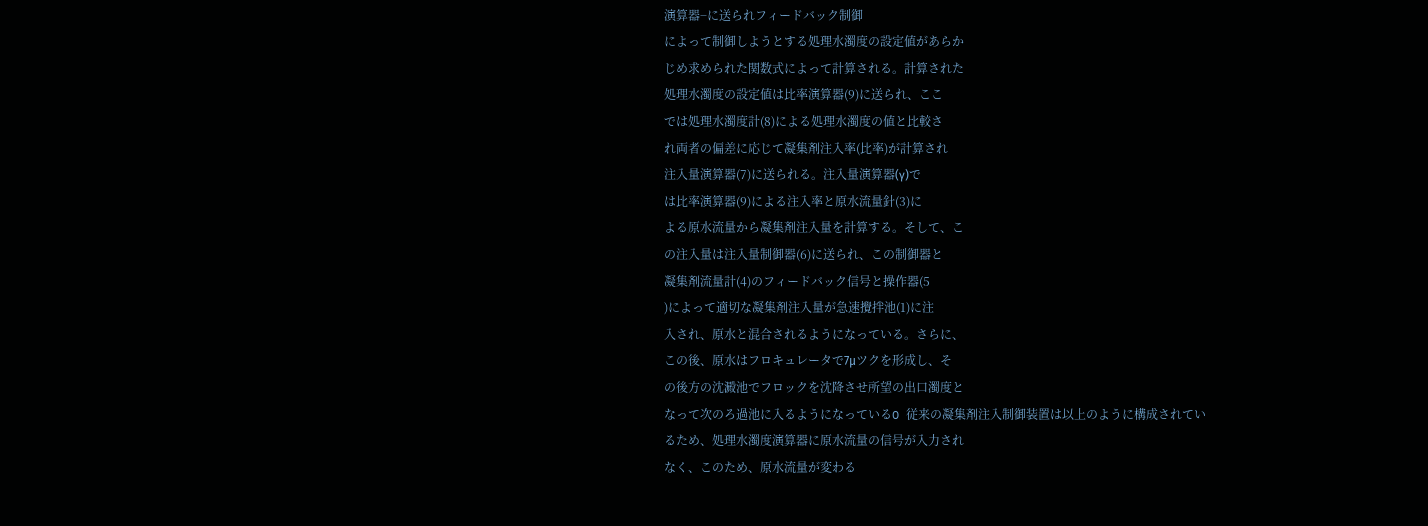演算器−に送られフィードバック制御
によって制御しようとする処理水濁度の設定値があらか
じめ求められた関数式によって計算される。計算された
処理水濁度の設定値は比率演算器(9)に送られ、ここ
では処理水濁度計(8)による処理水濁度の値と比較さ
れ両者の偏差に応じて凝集剤注入率(比率)が計算され
注入量演算器(7)に送られる。注入量演算器(γ)で
は比率演算器(9)による注入率と原水流量針(3)に
よる原水流量から凝集剤注入量を計算する。そして、こ
の注入量は注入量制御器(6)に送られ、この制御器と
凝集剤流量計(4)のフィードバック信号と操作器(5
)によって適切な凝集剤注入量が急速攪拌池(1)に注
入され、原水と混合されるようになっている。さらに、
この後、原水はフロキュレータで7μツクを形成し、そ
の後方の沈澱池でフロックを沈降させ所望の出口濁度と
なって次のろ過池に入るようになっているO 従来の凝集剤注入制御装置は以上のように構成されてい
るため、処理水濁度演算器に原水流量の信号が入力され
なく、このため、原水流量が変わる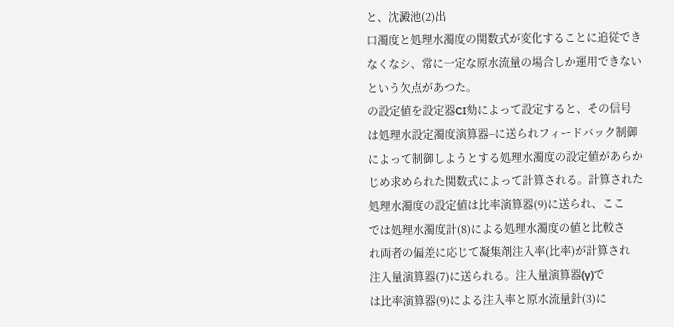と、沈澱池(2)出
口濁度と処理水濁度の関数式が変化することに追従でき
なくなシ、常に一定な原水流量の場合しか運用できない
という欠点があつた。
の設定値を設定器CI劾によって設定すると、その信号
は処理水設定濁度演算器−に送られフィードバック制御
によって制御しようとする処理水濁度の設定値があらか
じめ求められた関数式によって計算される。計算された
処理水濁度の設定値は比率演算器(9)に送られ、ここ
では処理水濁度計(8)による処理水濁度の値と比較さ
れ両者の偏差に応じて凝集剤注入率(比率)が計算され
注入量演算器(7)に送られる。注入量演算器(γ)で
は比率演算器(9)による注入率と原水流量針(3)に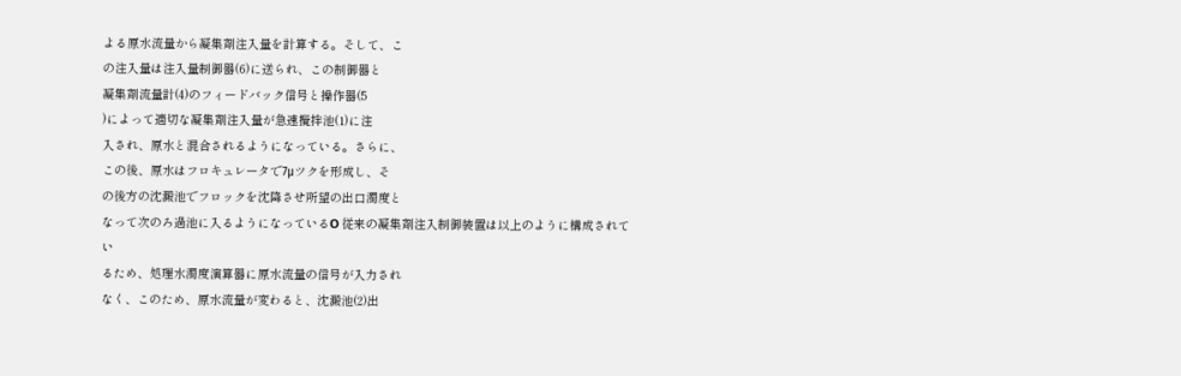よる原水流量から凝集剤注入量を計算する。そして、こ
の注入量は注入量制御器(6)に送られ、この制御器と
凝集剤流量計(4)のフィードバック信号と操作器(5
)によって適切な凝集剤注入量が急速攪拌池(1)に注
入され、原水と混合されるようになっている。さらに、
この後、原水はフロキュレータで7μツクを形成し、そ
の後方の沈澱池でフロックを沈降させ所望の出口濁度と
なって次のろ過池に入るようになっているO 従来の凝集剤注入制御装置は以上のように構成されてい
るため、処理水濁度演算器に原水流量の信号が入力され
なく、このため、原水流量が変わると、沈澱池(2)出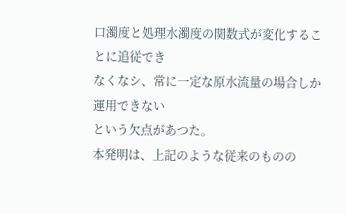口濁度と処理水濁度の関数式が変化することに追従でき
なくなシ、常に一定な原水流量の場合しか運用できない
という欠点があつた。
本発明は、上記のような従来のものの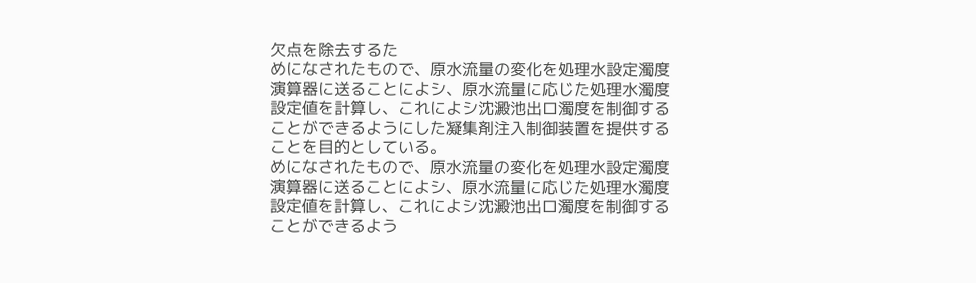欠点を除去するた
めになされたもので、原水流量の変化を処理水設定濁度
演算器に送ることによシ、原水流量に応じた処理水濁度
設定値を計算し、これによシ沈澱池出ロ濁度を制御する
ことができるようにした凝集剤注入制御装置を提供する
ことを目的としている。
めになされたもので、原水流量の変化を処理水設定濁度
演算器に送ることによシ、原水流量に応じた処理水濁度
設定値を計算し、これによシ沈澱池出ロ濁度を制御する
ことができるよう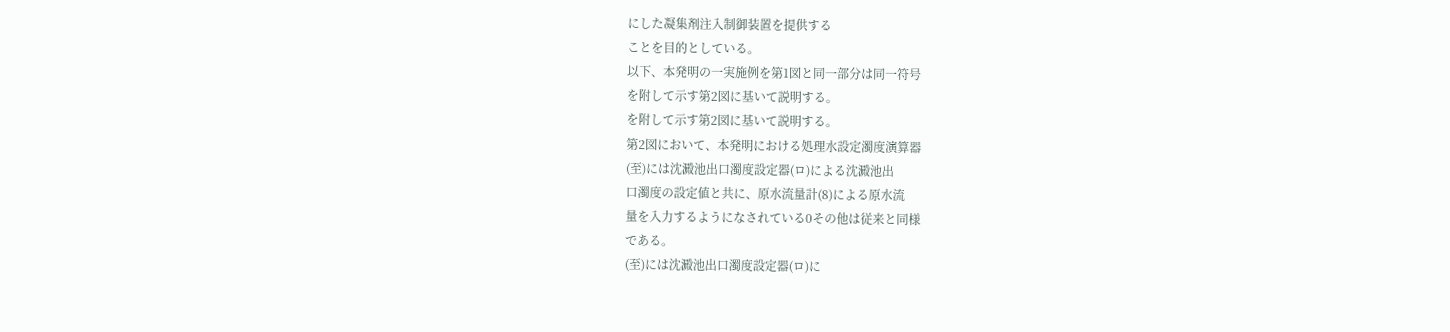にした凝集剤注入制御装置を提供する
ことを目的としている。
以下、本発明の一実施例を第1図と同一部分は同一符号
を附して示す第2図に基いて説明する。
を附して示す第2図に基いて説明する。
第2図において、本発明における処理水設定濁度演算器
(至)には沈澱池出口濁度設定器(ロ)による沈澱池出
口濁度の設定値と共に、原水流量計(8)による原水流
量を入力するようになされている0その他は従来と同様
である。
(至)には沈澱池出口濁度設定器(ロ)に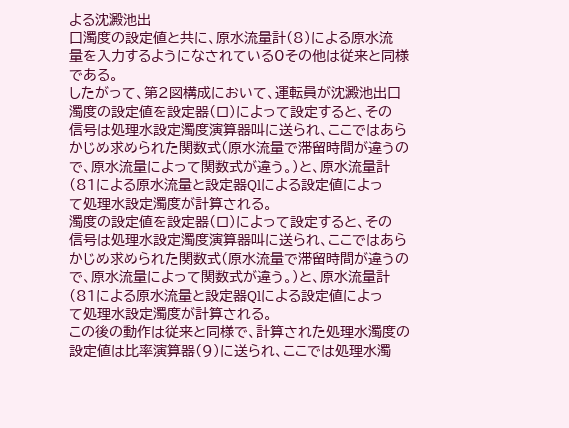よる沈澱池出
口濁度の設定値と共に、原水流量計(8)による原水流
量を入力するようになされている0その他は従来と同様
である。
したがって、第2図構成において、運転員が沈澱池出口
濁度の設定値を設定器(ロ)によって設定すると、その
信号は処理水設定濁度演算器叫に送られ、ここではあら
かじめ求められた関数式(原水流量で滞留時間が違うの
で、原水流量によって関数式が違う。)と、原水流量計
(81による原水流量と設定器Qlによる設定値によっ
て処理水設定濁度が計算される。
濁度の設定値を設定器(ロ)によって設定すると、その
信号は処理水設定濁度演算器叫に送られ、ここではあら
かじめ求められた関数式(原水流量で滞留時間が違うの
で、原水流量によって関数式が違う。)と、原水流量計
(81による原水流量と設定器Qlによる設定値によっ
て処理水設定濁度が計算される。
この後の動作は従来と同様で、計算された処理水濁度の
設定値は比率演算器(9)に送られ、ここでは処理水濁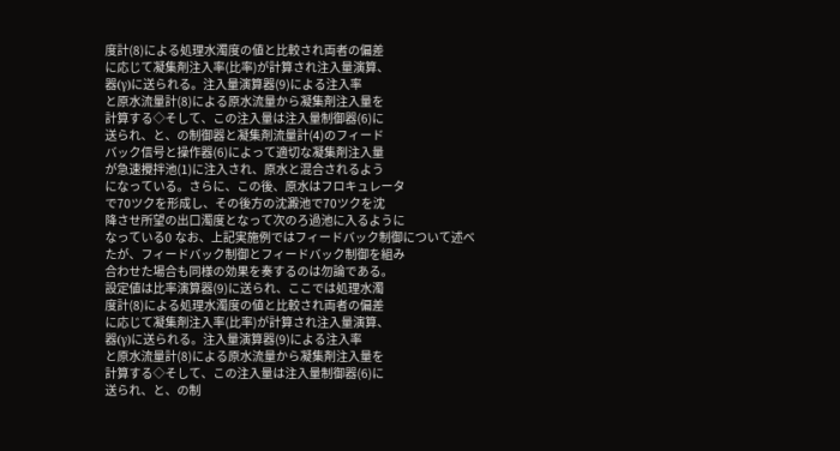度計(8)による処理水濁度の値と比較され両者の偏差
に応じて凝集剤注入率(比率)が計算され注入量演算、
器(γ)に送られる。注入量演算器(9)による注入率
と原水流量計(8)による原水流量から凝集剤注入量を
計算する◇そして、この注入量は注入量制御器(6)に
送られ、と、の制御器と凝集剤流量計(4)のフィード
バック信号と操作器(6)によって適切な凝集剤注入量
が急速攪拌池(1)に注入され、原水と混合されるよう
になっている。さらに、この後、原水はフロキュレータ
で70ツクを形成し、その後方の沈澱池で70ツクを沈
降させ所望の出口濁度となって次のろ過池に入るように
なっている0 なお、上記実施例ではフィードバック制御について述べ
たが、フィードバック制御とフィードバック制御を組み
合わせた場合も同様の効果を奏するのは勿論である。
設定値は比率演算器(9)に送られ、ここでは処理水濁
度計(8)による処理水濁度の値と比較され両者の偏差
に応じて凝集剤注入率(比率)が計算され注入量演算、
器(γ)に送られる。注入量演算器(9)による注入率
と原水流量計(8)による原水流量から凝集剤注入量を
計算する◇そして、この注入量は注入量制御器(6)に
送られ、と、の制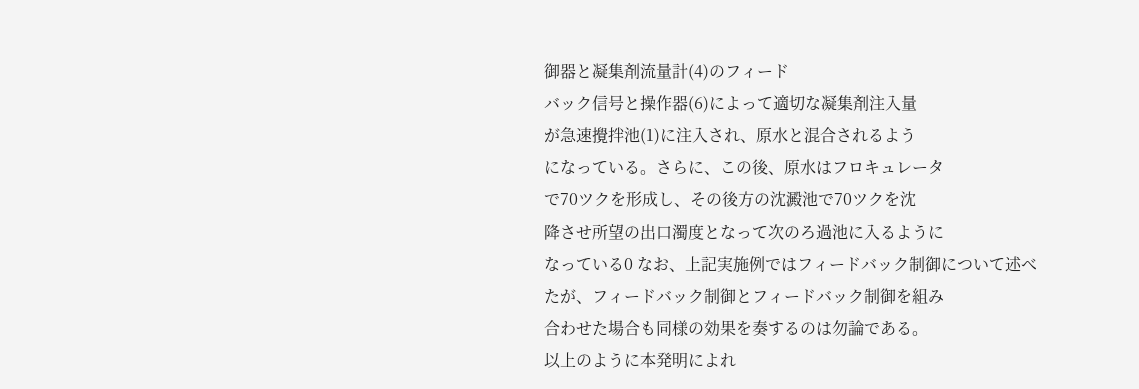御器と凝集剤流量計(4)のフィード
バック信号と操作器(6)によって適切な凝集剤注入量
が急速攪拌池(1)に注入され、原水と混合されるよう
になっている。さらに、この後、原水はフロキュレータ
で70ツクを形成し、その後方の沈澱池で70ツクを沈
降させ所望の出口濁度となって次のろ過池に入るように
なっている0 なお、上記実施例ではフィードバック制御について述べ
たが、フィードバック制御とフィードバック制御を組み
合わせた場合も同様の効果を奏するのは勿論である。
以上のように本発明によれ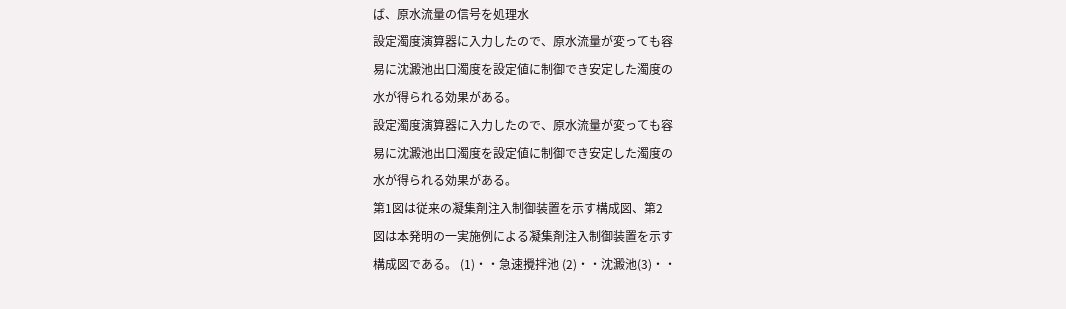ば、原水流量の信号を処理水
設定濁度演算器に入力したので、原水流量が変っても容
易に沈澱池出口濁度を設定値に制御でき安定した濁度の
水が得られる効果がある。
設定濁度演算器に入力したので、原水流量が変っても容
易に沈澱池出口濁度を設定値に制御でき安定した濁度の
水が得られる効果がある。
第1図は従来の凝集剤注入制御装置を示す構成図、第2
図は本発明の一実施例による凝集剤注入制御装置を示す
構成図である。 (1)・・急速攪拌池 (2)・・沈澱池(3)・・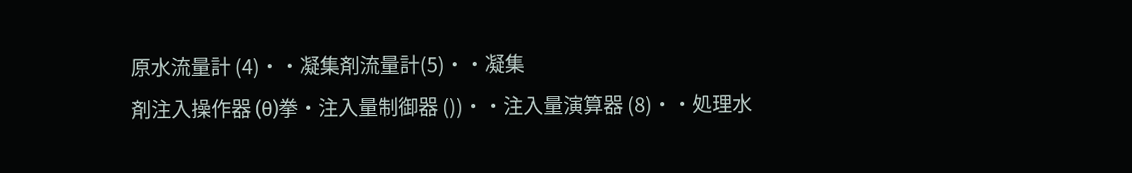原水流量計 (4)・・凝集剤流量計(5)・・凝集
剤注入操作器 (θ)拳・注入量制御器 ())・・注入量演算器 (8)・・処理水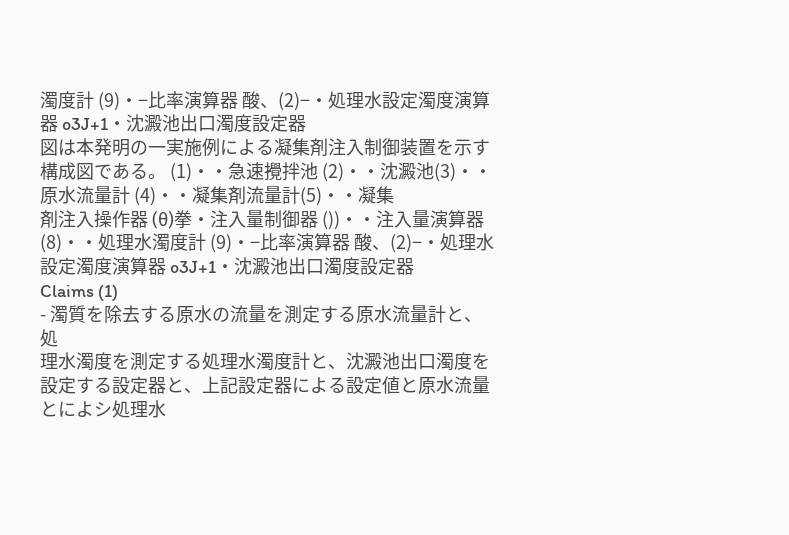濁度計 (9)・−比率演算器 酸、(2)−・処理水設定濁度演算器 o3J+1・沈澱池出口濁度設定器
図は本発明の一実施例による凝集剤注入制御装置を示す
構成図である。 (1)・・急速攪拌池 (2)・・沈澱池(3)・・
原水流量計 (4)・・凝集剤流量計(5)・・凝集
剤注入操作器 (θ)拳・注入量制御器 ())・・注入量演算器 (8)・・処理水濁度計 (9)・−比率演算器 酸、(2)−・処理水設定濁度演算器 o3J+1・沈澱池出口濁度設定器
Claims (1)
- 濁質を除去する原水の流量を測定する原水流量計と、処
理水濁度を測定する処理水濁度計と、沈澱池出口濁度を
設定する設定器と、上記設定器による設定値と原水流量
とによシ処理水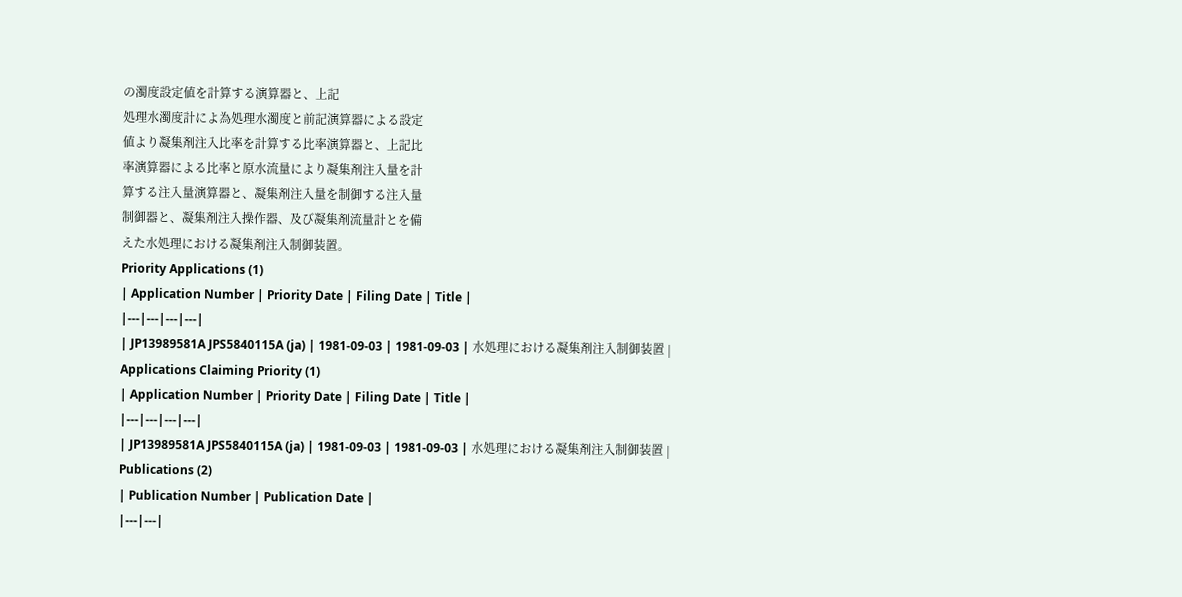の濁度設定値を計算する演算器と、上記
処理水濁度計によ為処理水濁度と前記演算器による設定
値より凝集剤注入比率を計算する比率演算器と、上記比
率演算器による比率と原水流量により凝集剤注入量を計
算する注入量演算器と、凝集剤注入量を制御する注入量
制御器と、凝集剤注入操作器、及び凝集剤流量計とを備
えた水処理における凝集剤注入制御装置。
Priority Applications (1)
| Application Number | Priority Date | Filing Date | Title |
|---|---|---|---|
| JP13989581A JPS5840115A (ja) | 1981-09-03 | 1981-09-03 | 水処理における凝集剤注入制御装置 |
Applications Claiming Priority (1)
| Application Number | Priority Date | Filing Date | Title |
|---|---|---|---|
| JP13989581A JPS5840115A (ja) | 1981-09-03 | 1981-09-03 | 水処理における凝集剤注入制御装置 |
Publications (2)
| Publication Number | Publication Date |
|---|---|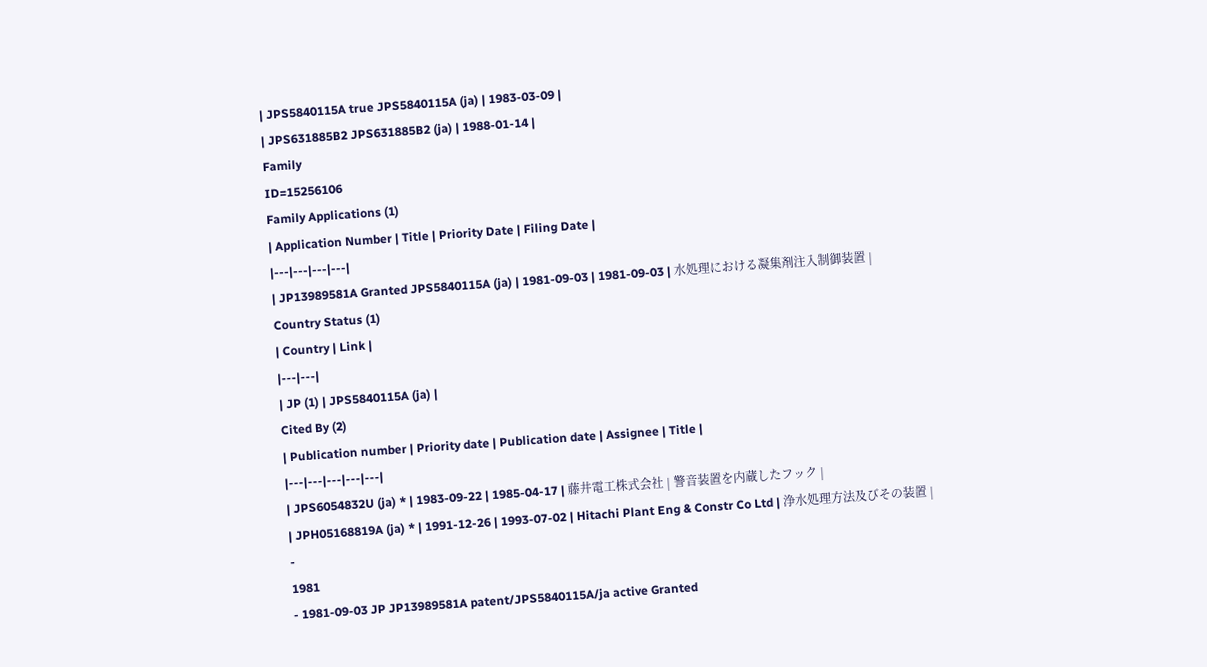| JPS5840115A true JPS5840115A (ja) | 1983-03-09 |
| JPS631885B2 JPS631885B2 (ja) | 1988-01-14 |
Family
ID=15256106
Family Applications (1)
| Application Number | Title | Priority Date | Filing Date |
|---|---|---|---|
| JP13989581A Granted JPS5840115A (ja) | 1981-09-03 | 1981-09-03 | 水処理における凝集剤注入制御装置 |
Country Status (1)
| Country | Link |
|---|---|
| JP (1) | JPS5840115A (ja) |
Cited By (2)
| Publication number | Priority date | Publication date | Assignee | Title |
|---|---|---|---|---|
| JPS6054832U (ja) * | 1983-09-22 | 1985-04-17 | 藤井電工株式会社 | 警音装置を内蔵したフック |
| JPH05168819A (ja) * | 1991-12-26 | 1993-07-02 | Hitachi Plant Eng & Constr Co Ltd | 浄水処理方法及びその装置 |
-
1981
- 1981-09-03 JP JP13989581A patent/JPS5840115A/ja active Granted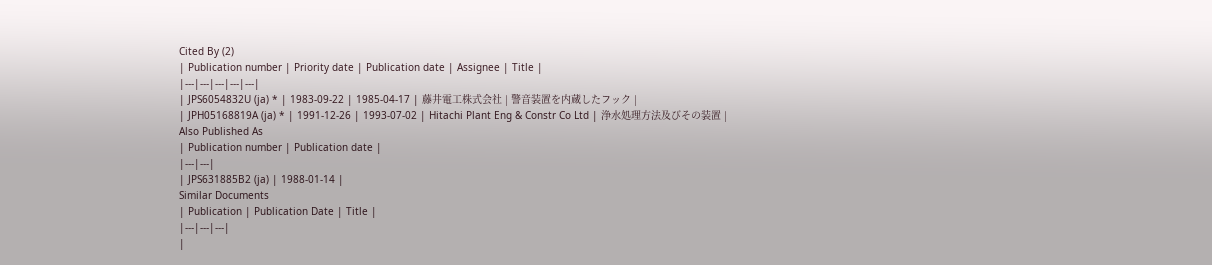Cited By (2)
| Publication number | Priority date | Publication date | Assignee | Title |
|---|---|---|---|---|
| JPS6054832U (ja) * | 1983-09-22 | 1985-04-17 | 藤井電工株式会社 | 警音装置を内蔵したフック |
| JPH05168819A (ja) * | 1991-12-26 | 1993-07-02 | Hitachi Plant Eng & Constr Co Ltd | 浄水処理方法及びその装置 |
Also Published As
| Publication number | Publication date |
|---|---|
| JPS631885B2 (ja) | 1988-01-14 |
Similar Documents
| Publication | Publication Date | Title |
|---|---|---|
|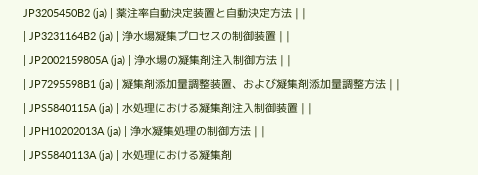JP3205450B2 (ja) | 薬注率自動決定装置と自動決定方法 | |
| JP3231164B2 (ja) | 浄水場凝集プロセスの制御装置 | |
| JP2002159805A (ja) | 浄水場の凝集剤注入制御方法 | |
| JP7295598B1 (ja) | 凝集剤添加量調整装置、および凝集剤添加量調整方法 | |
| JPS5840115A (ja) | 水処理における凝集剤注入制御装置 | |
| JPH10202013A (ja) | 浄水凝集処理の制御方法 | |
| JPS5840113A (ja) | 水処理における凝集剤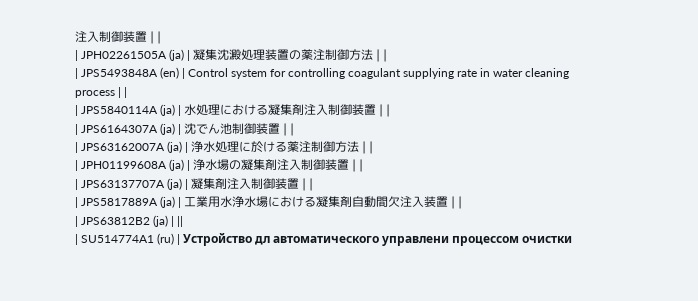注入制御装置 | |
| JPH02261505A (ja) | 凝集沈澱処理装置の薬注制御方法 | |
| JPS5493848A (en) | Control system for controlling coagulant supplying rate in water cleaning process | |
| JPS5840114A (ja) | 水処理における凝集剤注入制御装置 | |
| JPS6164307A (ja) | 沈でん池制御装置 | |
| JPS63162007A (ja) | 浄水処理に於ける薬注制御方法 | |
| JPH01199608A (ja) | 浄水場の凝集剤注入制御装置 | |
| JPS63137707A (ja) | 凝集剤注入制御装置 | |
| JPS5817889A (ja) | 工業用水浄水場における凝集剤自動間欠注入装置 | |
| JPS63812B2 (ja) | ||
| SU514774A1 (ru) | Устройство дл автоматического управлени процессом очистки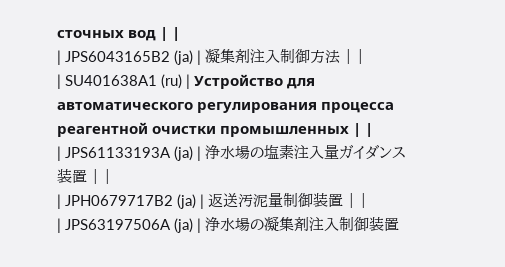сточных вод | |
| JPS6043165B2 (ja) | 凝集剤注入制御方法 | |
| SU401638A1 (ru) | Устройство для автоматического регулирования процесса реагентной очистки промышленных | |
| JPS61133193A (ja) | 浄水場の塩素注入量ガイダンス装置 | |
| JPH0679717B2 (ja) | 返送汚泥量制御装置 | |
| JPS63197506A (ja) | 浄水場の凝集剤注入制御装置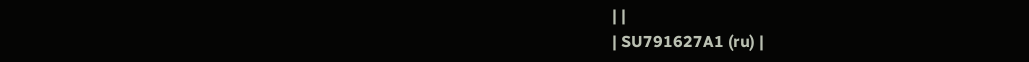| |
| SU791627A1 (ru) |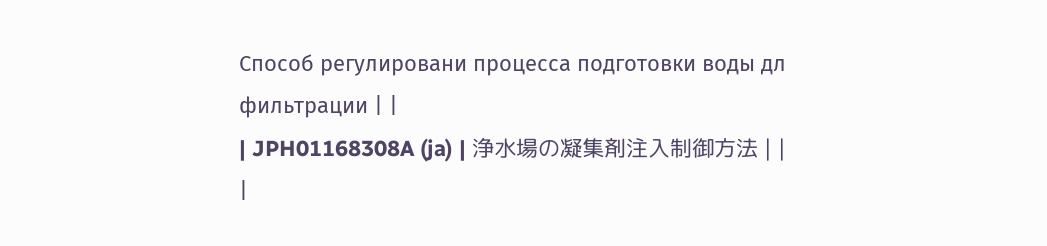Способ регулировани процесса подготовки воды дл фильтрации | |
| JPH01168308A (ja) | 浄水場の凝集剤注入制御方法 | |
|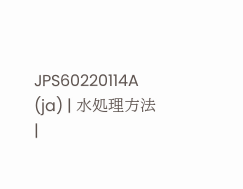JPS60220114A (ja) | 水処理方法 |